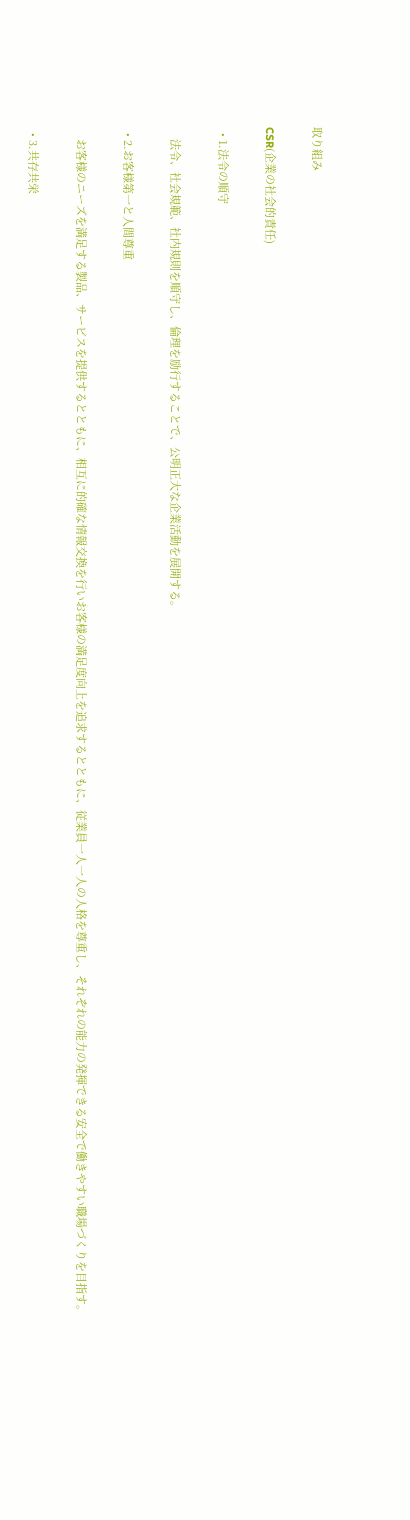取り組み

CSR(企業の社会的責任)

  • 1.法令の順守

    法令、社会規範、社内規則を順守し、倫理を励行することで、公明正大な企業活動を展開する。

  • 2.お客様第一と人間尊重

    お客様のニーズを満足する製品、サービスを提供するとともに、相互に的確な情報交換を行いお客様の満足度向上を追求するとともに、従業員一人一人の人格を尊重し、それぞれの能力の発揮できる安全で働きやすい職場づくりを目指す。

  • 3.共存共栄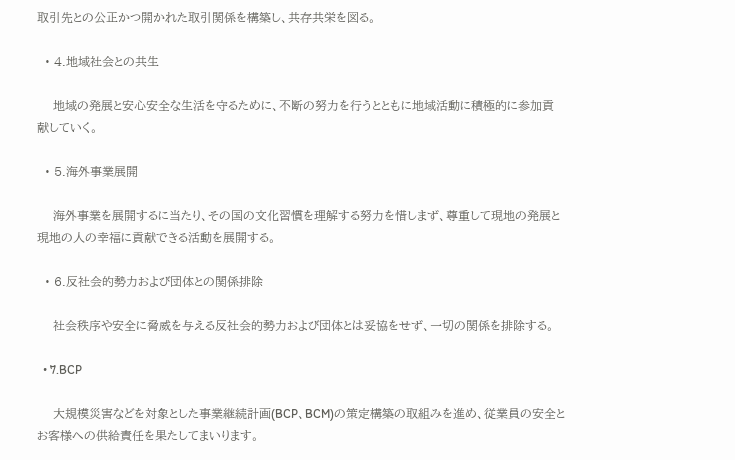取引先との公正かつ開かれた取引関係を構築し、共存共栄を図る。

  • 4.地域社会との共生

    地域の発展と安心安全な生活を守るために、不断の努力を行うとともに地域活動に積極的に参加貢献していく。

  • 5.海外事業展開

    海外事業を展開するに当たり、その国の文化習慣を理解する努力を惜しまず、尊重して現地の発展と現地の人の幸福に貢献できる活動を展開する。

  • 6.反社会的勢力および団体との関係排除

    社会秩序や安全に脅威を与える反社会的勢力および団体とは妥協をせず、一切の関係を排除する。

  • 7.BCP

    大規模災害などを対象とした事業継続計画(BCP、BCM)の策定構築の取組みを進め、従業員の安全とお客様への供給責任を果たしてまいります。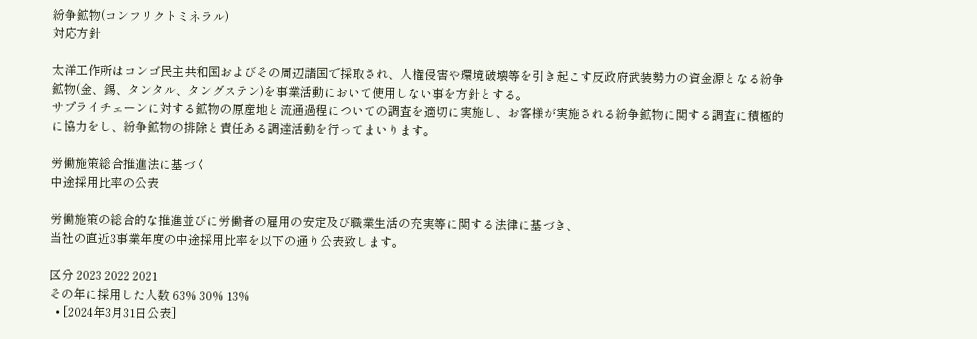紛争鉱物(コンフリクトミネラル)
対応方針

太洋工作所はコンゴ民主共和国およびその周辺諸国で採取され、人権侵害や環境破壊等を引き起こす反政府武装勢力の資金源となる紛争鉱物(金、錫、タンタル、タングステン)を事業活動において使用しない事を方針とする。
サプライチェーンに対する鉱物の原産地と流通過程についての調査を適切に実施し、お客様が実施される紛争鉱物に関する調査に積極的に協力をし、紛争鉱物の排除と責任ある調達活動を行ってまいります。

労働施策総合推進法に基づく
中途採用比率の公表

労働施策の総合的な推進並びに労働者の雇用の安定及び職業生活の充実等に関する法律に基づき、
当社の直近3事業年度の中途採用比率を以下の通り公表致します。

区分 2023 2022 2021
その年に採用した人数 63% 30% 13%
  • [2024年3月31日公表]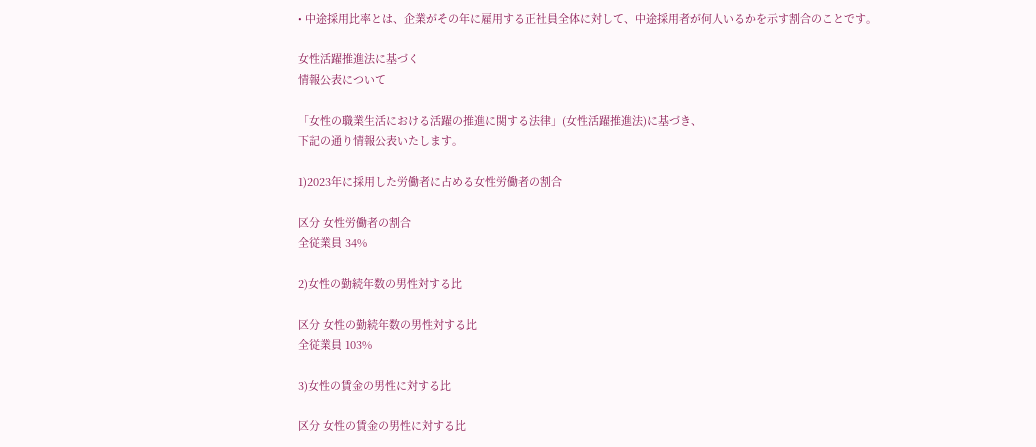• 中途採用比率とは、企業がその年に雇用する正社員全体に対して、中途採用者が何人いるかを示す割合のことです。

女性活躍推進法に基づく
情報公表について

「女性の職業生活における活躍の推進に関する法律」(女性活躍推進法)に基づき、
下記の通り情報公表いたします。

1)2023年に採用した労働者に占める女性労働者の割合

区分 女性労働者の割合
全従業員 34%

2)女性の勤続年数の男性対する比

区分 女性の勤続年数の男性対する比
全従業員 103%

3)女性の賃金の男性に対する比

区分 女性の賃金の男性に対する比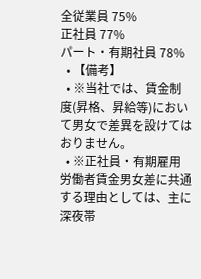全従業員 75%
正社員 77%
パート・有期社員 78%
  • 【備考】
  • ※当社では、賃金制度(昇格、昇給等)において男女で差異を設けてはおりません。
  • ※正社員・有期雇用労働者賃金男女差に共通する理由としては、主に深夜帯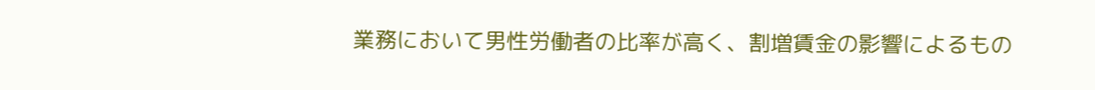業務において男性労働者の比率が高く、割増賃金の影響によるもの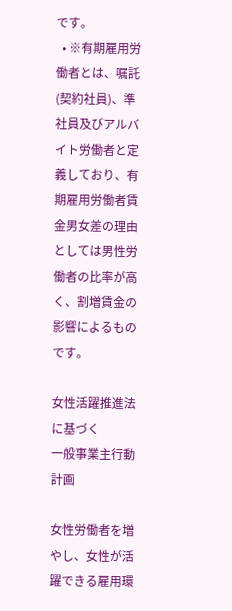です。
  • ※有期雇用労働者とは、嘱託(契約社員)、準社員及びアルバイト労働者と定義しており、有期雇用労働者賃金男女差の理由としては男性労働者の比率が高く、割増賃金の影響によるものです。

女性活躍推進法に基づく
一般事業主行動計画

女性労働者を増やし、女性が活躍できる雇用環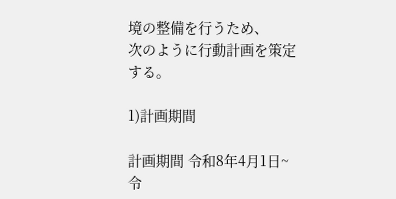境の整備を行うため、
次のように行動計画を策定する。

1)計画期間

計画期間 令和8年4月1日~令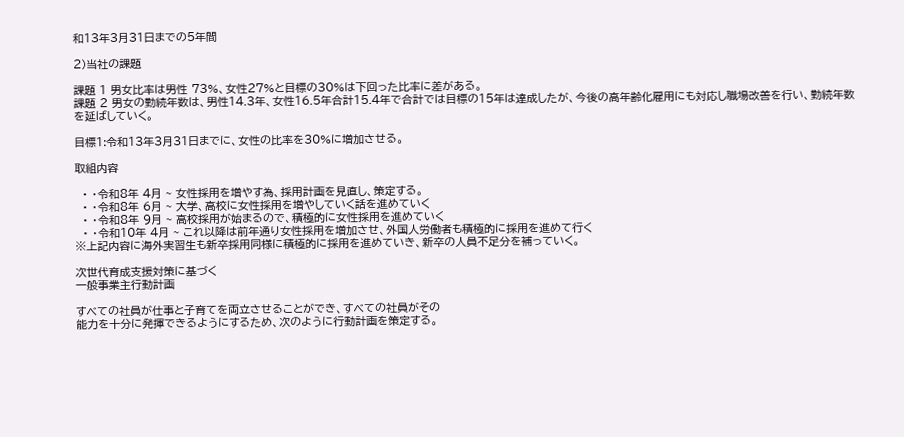和13年3月31日までの5年間

2)当社の課題

課題 1 男女比率は男性 73%、女性27%と目標の30%は下回った比率に差がある。
課題 2 男女の勤続年数は、男性14.3年、女性16.5年合計15.4年で合計では目標の15年は達成したが、今後の高年齢化雇用にも対応し職場改善を行い、勤続年数を延ばしていく。

目標1:令和13年3月31日までに、女性の比率を30%に増加させる。

取組内容

  • ・令和8年 4月 ~ 女性採用を増やす為、採用計画を見直し、策定する。
  • ・令和8年 6月 ~ 大学、高校に女性採用を増やしていく話を進めていく
  • ・令和8年 9月 ~ 高校採用が始まるので、積極的に女性採用を進めていく
  • ・令和10年 4月 ~ これ以降は前年通り女性採用を増加させ、外国人労働者も積極的に採用を進めて行く
※上記内容に海外実習生も新卒採用同様に積極的に採用を進めていき、新卒の人員不足分を補っていく。

次世代育成支援対策に基づく
一般事業主行動計画

すべての社員が仕事と子育てを両立させることができ、すべての社員がその
能力を十分に発揮できるようにするため、次のように行動計画を策定する。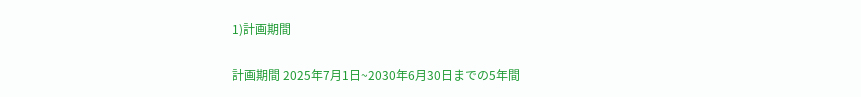1)計画期間

計画期間 2025年7月1日~2030年6月30日までの5年間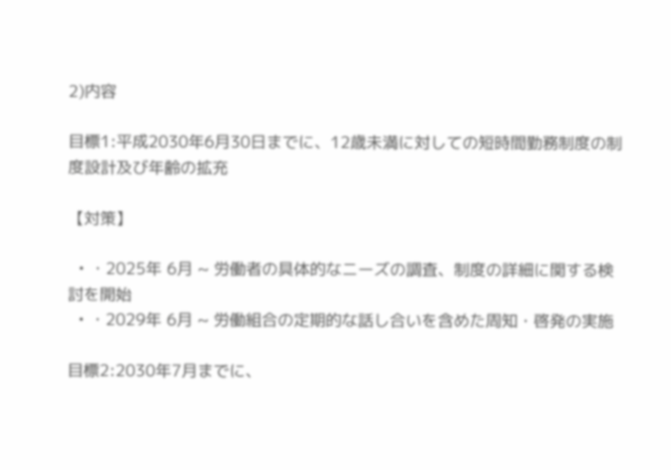2)内容

目標1:平成2030年6月30日までに、12歳未満に対しての短時間勤務制度の制度設計及び年齢の拡充

【対策】

  • ・2025年 6月 ~ 労働者の具体的なニーズの調査、制度の詳細に関する検討を開始
  • ・2029年 6月 ~ 労働組合の定期的な話し合いを含めた周知・啓発の実施

目標2:2030年7月までに、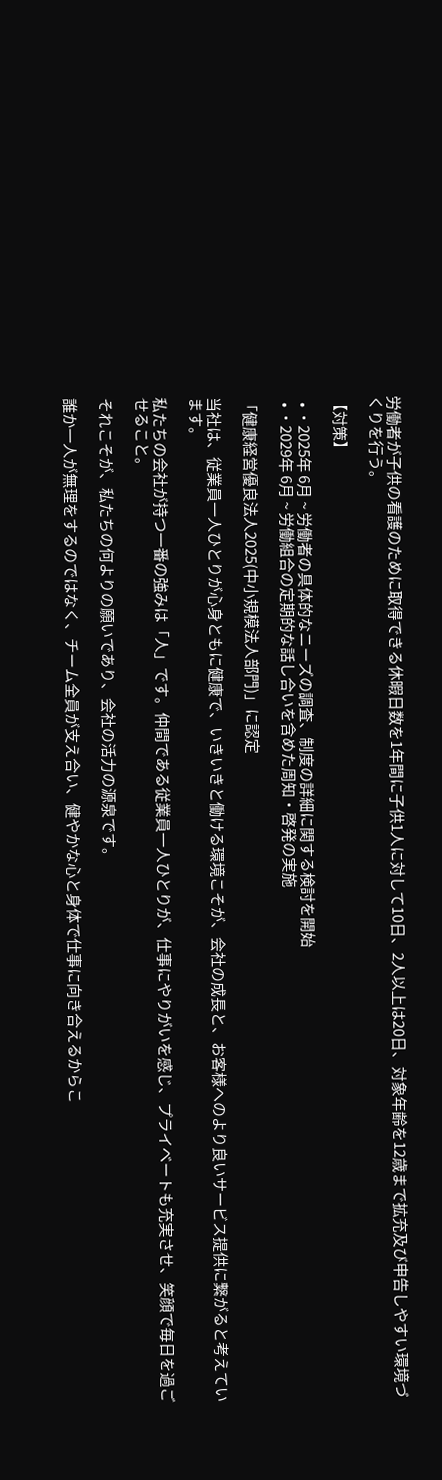労働者が子供の看護のために取得できる休暇日数を1年間に子供1人に対して10日、2人以上は20日、対象年齢を12歳まで拡充及び申告しやすい環境づくりを行う。

【対策】

  • ・2025年 6月 ~ 労働者の具体的なニーズの調査、制度の詳細に関する検討を開始
  • ・2029年 6月 ~ 労働組合の定期的な話し合いを含めた周知・啓発の実施

「健康経営優良法人2025(中小規模法人部門)」に認定

当社は、従業員一人ひとりが心身ともに健康で、いきいきと働ける環境こそが、会社の成長と、お客様へのより良いサービス提供に繋がると考えています。

私たちの会社が持つ一番の強みは「人」です。仲間である従業員一人ひとりが、仕事にやりがいを感じ、プライベートも充実させ、笑顔で毎日を過ごせること。

それこそが、私たちの何よりの願いであり、会社の活力の源泉です。

誰か一人が無理をするのではなく、チーム全員が支え合い、健やかな心と身体で仕事に向き合えるからこ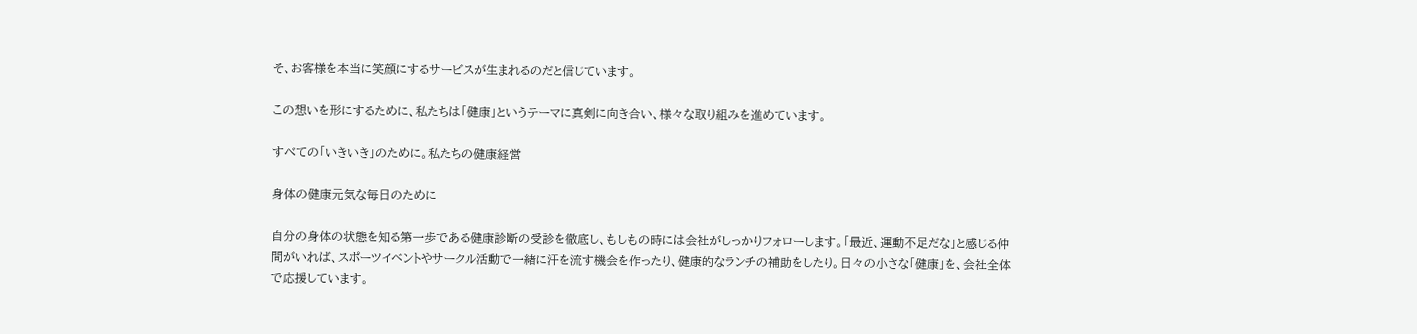そ、お客様を本当に笑顔にするサービスが生まれるのだと信じています。

この想いを形にするために、私たちは「健康」というテーマに真剣に向き合い、様々な取り組みを進めています。

すべての「いきいき」のために。私たちの健康経営

身体の健康元気な毎日のために

自分の身体の状態を知る第一歩である健康診断の受診を徹底し、もしもの時には会社がしっかりフォローします。「最近、運動不足だな」と感じる仲間がいれば、スポーツイベントやサークル活動で一緒に汗を流す機会を作ったり、健康的なランチの補助をしたり。日々の小さな「健康」を、会社全体で応援しています。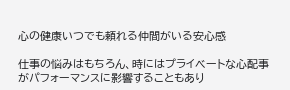心の健康いつでも頼れる仲間がいる安心感

仕事の悩みはもちろん、時にはプライベートな心配事がパフォーマンスに影響することもあり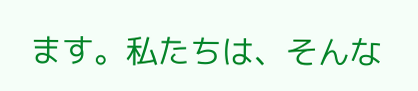ます。私たちは、そんな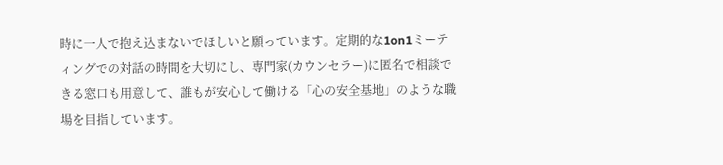時に一人で抱え込まないでほしいと願っています。定期的な1on1ミーティングでの対話の時間を大切にし、専門家(カウンセラー)に匿名で相談できる窓口も用意して、誰もが安心して働ける「心の安全基地」のような職場を目指しています。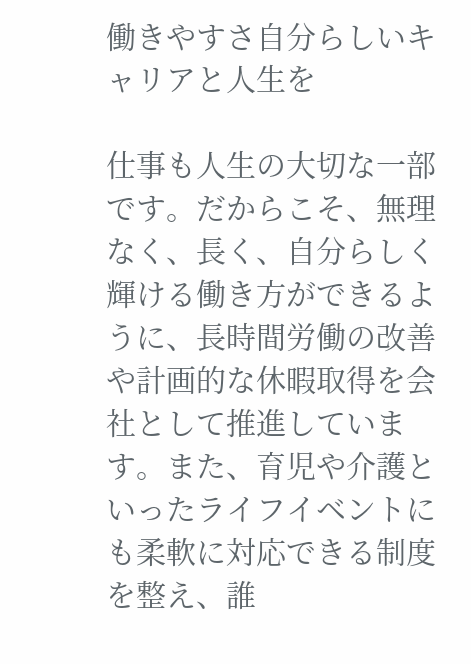働きやすさ自分らしいキャリアと人生を

仕事も人生の大切な一部です。だからこそ、無理なく、長く、自分らしく輝ける働き方ができるように、長時間労働の改善や計画的な休暇取得を会社として推進しています。また、育児や介護といったライフイベントにも柔軟に対応できる制度を整え、誰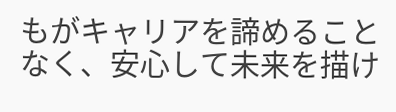もがキャリアを諦めることなく、安心して未来を描け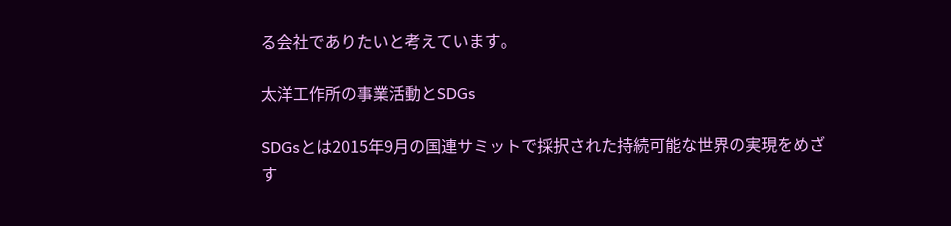る会社でありたいと考えています。

太洋工作所の事業活動とSDGs

SDGsとは2015年9月の国連サミットで採択された持続可能な世界の実現をめざす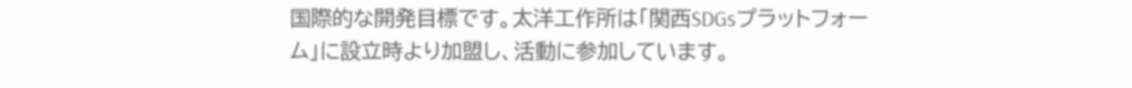国際的な開発目標です。太洋工作所は「関西SDGsプラットフォーム」に設立時より加盟し、活動に参加しています。